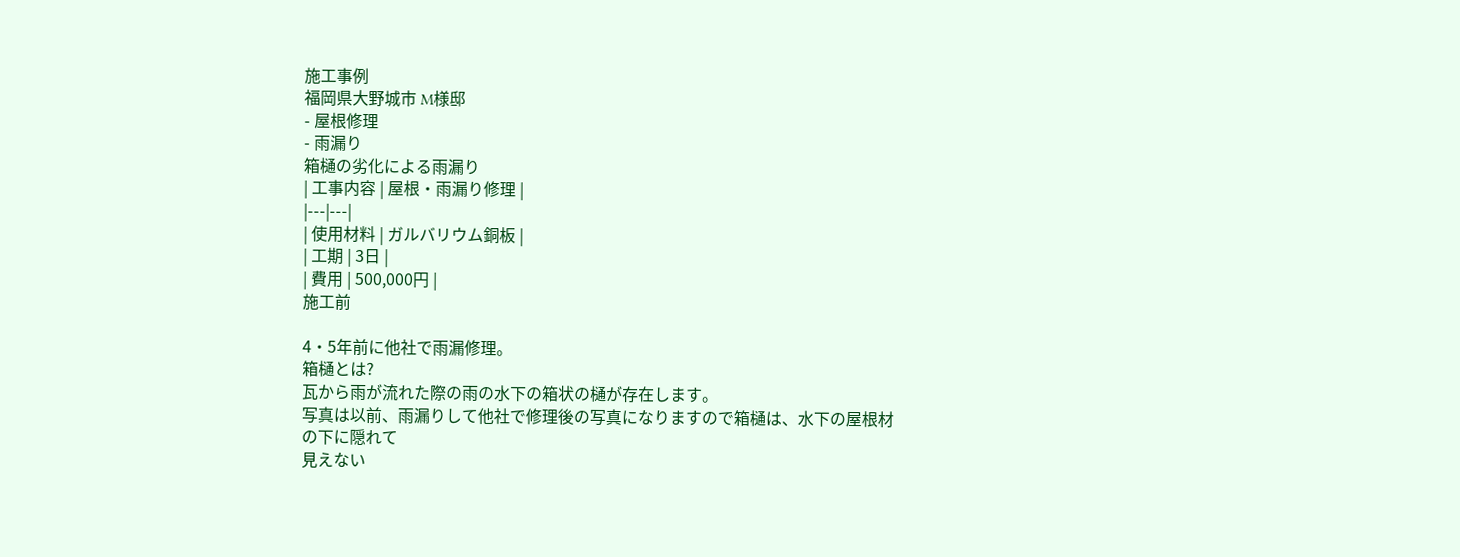施工事例
福岡県大野城市 M様邸
- 屋根修理
- 雨漏り
箱樋の劣化による雨漏り
| 工事内容 | 屋根・雨漏り修理 |
|---|---|
| 使用材料 | ガルバリウム銅板 |
| 工期 | 3日 |
| 費用 | 500,000円 |
施工前

4・5年前に他社で雨漏修理。
箱樋とは?
瓦から雨が流れた際の雨の水下の箱状の樋が存在します。
写真は以前、雨漏りして他社で修理後の写真になりますので箱樋は、水下の屋根材の下に隠れて
見えない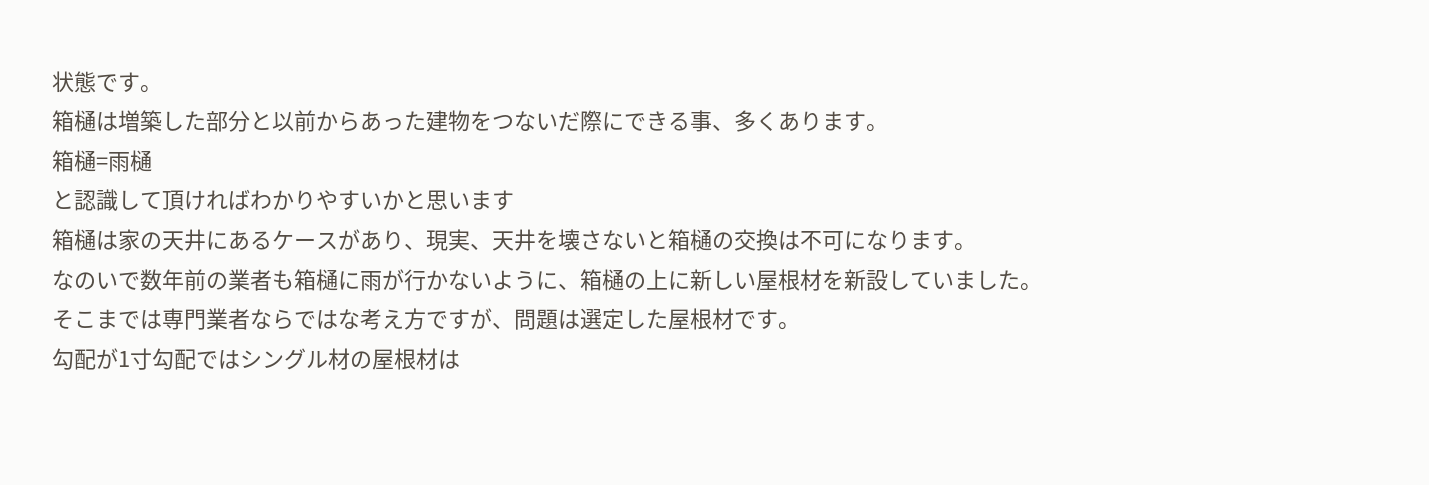状態です。
箱樋は増築した部分と以前からあった建物をつないだ際にできる事、多くあります。
箱樋=雨樋
と認識して頂ければわかりやすいかと思います
箱樋は家の天井にあるケースがあり、現実、天井を壊さないと箱樋の交換は不可になります。
なのいで数年前の業者も箱樋に雨が行かないように、箱樋の上に新しい屋根材を新設していました。
そこまでは専門業者ならではな考え方ですが、問題は選定した屋根材です。
勾配が1寸勾配ではシングル材の屋根材は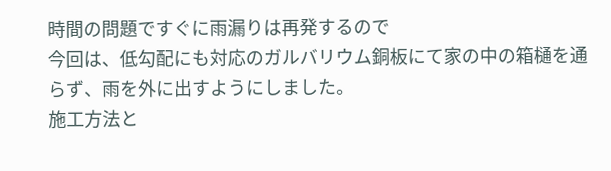時間の問題ですぐに雨漏りは再発するので
今回は、低勾配にも対応のガルバリウム銅板にて家の中の箱樋を通らず、雨を外に出すようにしました。
施工方法と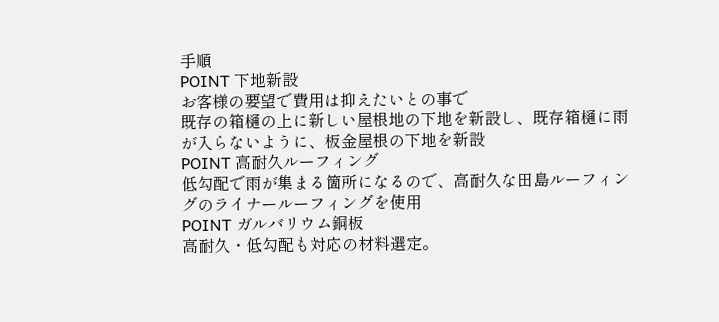手順
POINT 下地新設
お客様の要望で費用は抑えたいとの事で
既存の箱樋の上に新しい屋根地の下地を新設し、既存箱樋に雨が入らないように、板金屋根の下地を新設
POINT 高耐久ルーフィング
低勾配で雨が集まる箇所になるので、高耐久な田島ルーフィングのライナールーフィングを使用
POINT ガルバリウム銅板
高耐久・低勾配も対応の材料選定。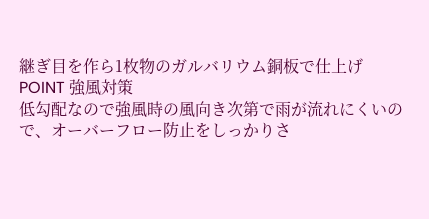継ぎ目を作ら1枚物のガルバリウム銅板で仕上げ
POINT 強風対策
低勾配なので強風時の風向き次第で雨が流れにくいので、オーバーフロー防止をしっかりさ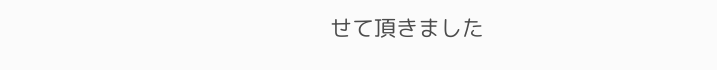せて頂きました